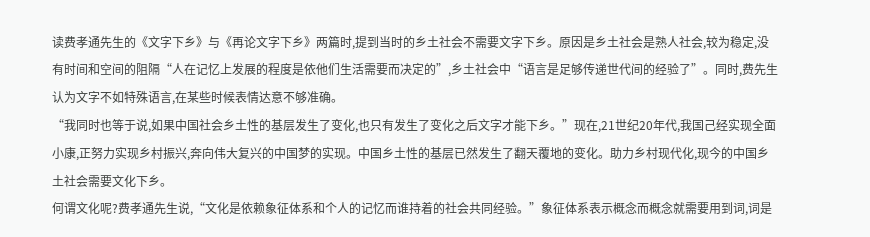读费孝通先生的《文字下乡》与《再论文字下乡》两篇时,提到当时的乡土社会不需要文字下乡。原因是乡土社会是熟人社会,较为稳定,没有时间和空间的阻隔“人在记忆上发展的程度是依他们生活需要而决定的”,乡土社会中“语言是足够传递世代间的经验了”。同时,费先生认为文字不如特殊语言,在某些时候表情达意不够准确。
“我同时也等于说,如果中国社会乡土性的基层发生了变化,也只有发生了变化之后文字才能下乡。”现在,21世纪20年代,我国己经实现全面小康,正努力实现乡村振兴,奔向伟大复兴的中国梦的实现。中国乡土性的基层已然发生了翻天覆地的变化。助力乡村现代化,现今的中国乡土社会需要文化下乡。
何谓文化呢?费孝通先生说,“文化是依赖象征体系和个人的记忆而谁持着的社会共同经验。”象征体系表示概念而概念就需要用到词,词是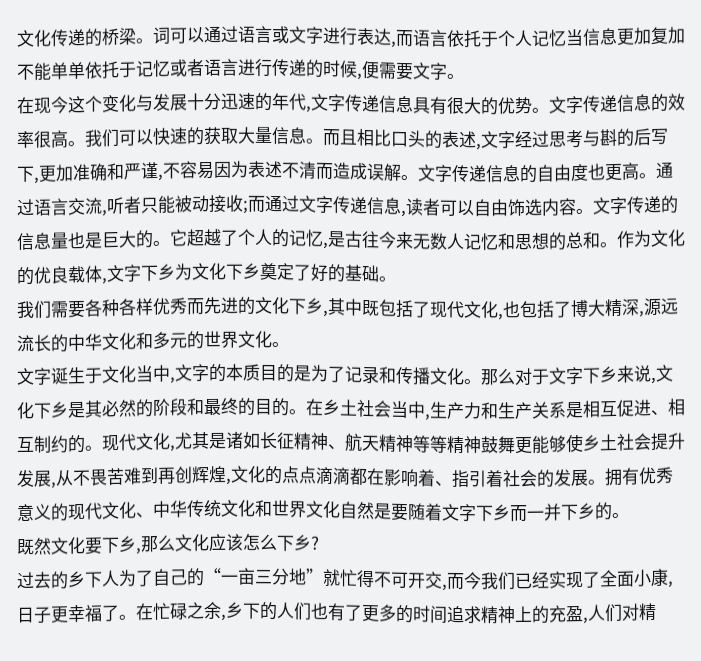文化传递的桥梁。词可以通过语言或文字进行表达,而语言依托于个人记忆当信息更加复加不能单单依托于记忆或者语言进行传递的时候,便需要文字。
在现今这个变化与发展十分迅速的年代,文字传递信息具有很大的优势。文字传递信息的效率很高。我们可以快速的获取大量信息。而且相比口头的表述,文字经过思考与斟的后写下,更加准确和严谨,不容易因为表述不清而造成误解。文字传递信息的自由度也更高。通过语言交流,听者只能被动接收;而通过文字传递信息,读者可以自由饰选内容。文字传递的信息量也是巨大的。它超越了个人的记忆,是古往今来无数人记忆和思想的总和。作为文化的优良载体,文字下乡为文化下乡奠定了好的基础。
我们需要各种各样优秀而先进的文化下乡,其中既包括了现代文化,也包括了博大精深,源远流长的中华文化和多元的世界文化。
文字诞生于文化当中,文字的本质目的是为了记录和传播文化。那么对于文字下乡来说,文化下乡是其必然的阶段和最终的目的。在乡土社会当中,生产力和生产关系是相互促进、相互制约的。现代文化,尤其是诸如长征精神、航天精神等等精神鼓舞更能够使乡土社会提升发展,从不畏苦难到再创辉煌,文化的点点滴滴都在影响着、指引着社会的发展。拥有优秀意义的现代文化、中华传统文化和世界文化自然是要随着文字下乡而一并下乡的。
既然文化要下乡,那么文化应该怎么下乡?
过去的乡下人为了自己的“一亩三分地”就忙得不可开交,而今我们已经实现了全面小康,日子更幸福了。在忙碌之余,乡下的人们也有了更多的时间追求精神上的充盈,人们对精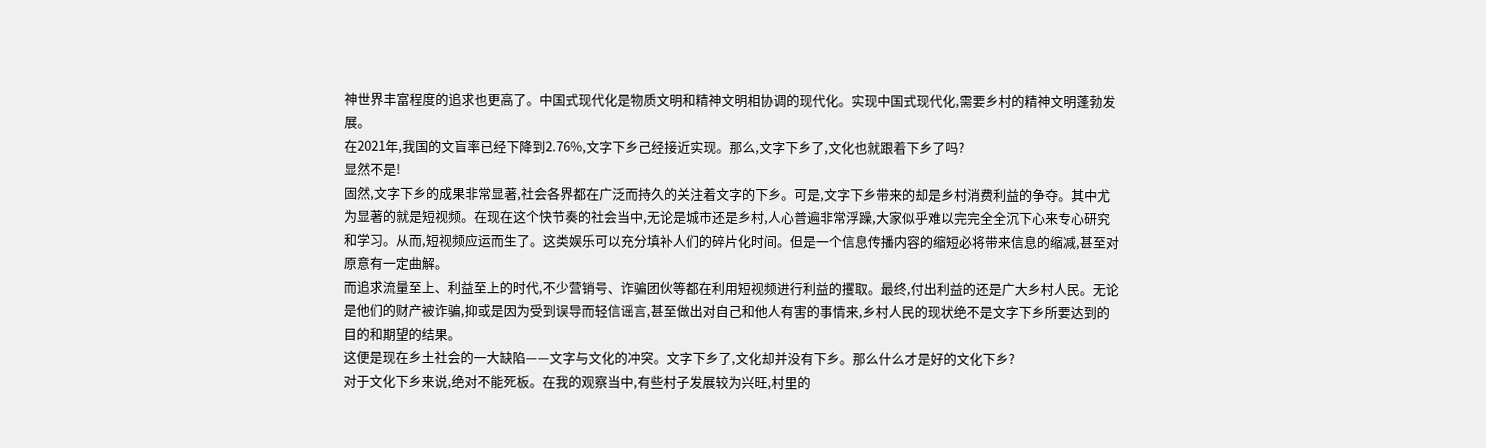神世界丰富程度的追求也更高了。中国式现代化是物质文明和精神文明相协调的现代化。实现中国式现代化,需要乡村的精神文明蓬勃发展。
在2021年,我国的文盲率已经下降到2.76%,文字下乡己经接近实现。那么,文字下乡了,文化也就跟着下乡了吗?
显然不是!
固然,文字下乡的成果非常显著,社会各界都在广泛而持久的关注着文字的下乡。可是,文字下乡带来的却是乡村消费利益的争夺。其中尤为显著的就是短视频。在现在这个快节奏的社会当中,无论是城市还是乡村,人心普遍非常浮躁,大家似乎难以完完全全沉下心来专心研究和学习。从而,短视频应运而生了。这类娱乐可以充分填补人们的碎片化时间。但是一个信息传播内容的缩短必将带来信息的缩减,甚至对原意有一定曲解。
而追求流量至上、利益至上的时代,不少营销号、诈骗团伙等都在利用短视频进行利益的攫取。最终,付出利益的还是广大乡村人民。无论是他们的财产被诈骗,抑或是因为受到误导而轻信谣言,甚至做出对自己和他人有害的事情来,乡村人民的现状绝不是文字下乡所要达到的目的和期望的结果。
这便是现在乡土社会的一大缺陷——文字与文化的冲突。文字下乡了,文化却并没有下乡。那么什么才是好的文化下乡?
对于文化下乡来说,绝对不能死板。在我的观察当中,有些村子发展较为兴旺,村里的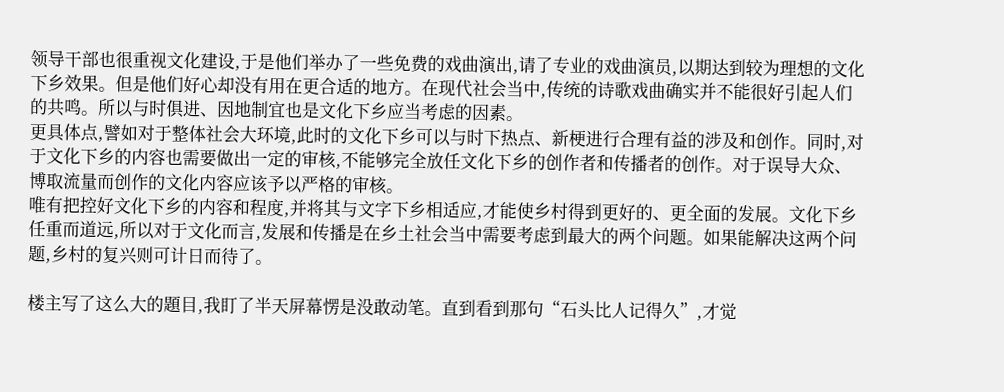领导干部也很重视文化建设,于是他们举办了一些免费的戏曲演出,请了专业的戏曲演员,以期达到较为理想的文化下乡效果。但是他们好心却没有用在更合适的地方。在现代社会当中,传统的诗歌戏曲确实并不能很好引起人们的共鸣。所以与时俱进、因地制宜也是文化下乡应当考虑的因素。
更具体点,譬如对于整体社会大环境,此时的文化下乡可以与时下热点、新梗进行合理有益的涉及和创作。同时,对于文化下乡的内容也需要做出一定的审核,不能够完全放任文化下乡的创作者和传播者的创作。对于误导大众、博取流量而创作的文化内容应该予以严格的审核。
唯有把控好文化下乡的内容和程度,并将其与文字下乡相适应,才能使乡村得到更好的、更全面的发展。文化下乡任重而道远,所以对于文化而言,发展和传播是在乡土社会当中需要考虑到最大的两个问题。如果能解决这两个问题,乡村的复兴则可计日而待了。

楼主写了这么大的題目,我盯了半天屏幕愣是没敢动笔。直到看到那句“石头比人记得久”,才觉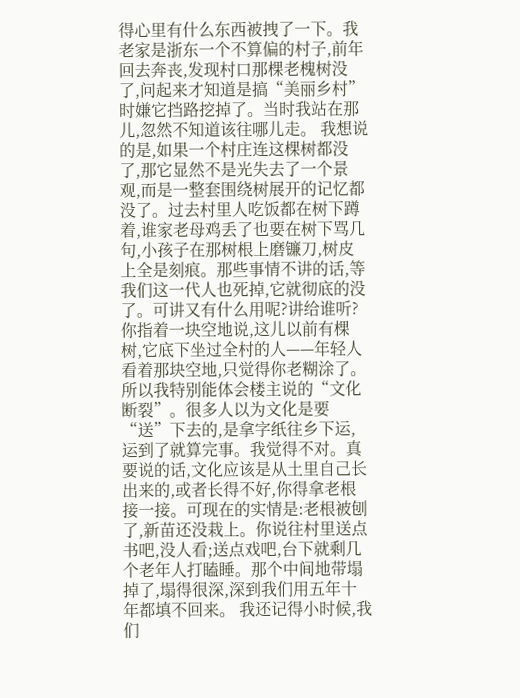得心里有什么东西被拽了一下。我老家是浙东一个不算偏的村子,前年回去奔丧,发现村口那棵老槐树没了,问起来才知道是搞“美丽乡村”时嫌它挡路挖掉了。当时我站在那儿,忽然不知道该往哪儿走。 我想说的是,如果一个村庄连这棵树都没了,那它显然不是光失去了一个景观,而是一整套围绕树展开的记忆都没了。过去村里人吃饭都在树下蹲着,谁家老母鸡丢了也要在树下骂几句,小孩子在那树根上磨镰刀,树皮上全是刻痕。那些事情不讲的话,等我们这一代人也死掉,它就彻底的没了。可讲又有什么用呢?讲给谁听?你指着一块空地说,这儿以前有棵树,它底下坐过全村的人——年轻人看着那块空地,只觉得你老糊涂了。 所以我特别能体会楼主说的“文化断裂”。很多人以为文化是要“送”下去的,是拿字纸往乡下运,运到了就算完事。我觉得不对。真要说的话,文化应该是从土里自己长出来的,或者长得不好,你得拿老根接一接。可现在的实情是:老根被刨了,新苗还没栽上。你说往村里送点书吧,没人看;送点戏吧,台下就剩几个老年人打瞌睡。那个中间地带塌掉了,塌得很深,深到我们用五年十年都填不回来。 我还记得小时候,我们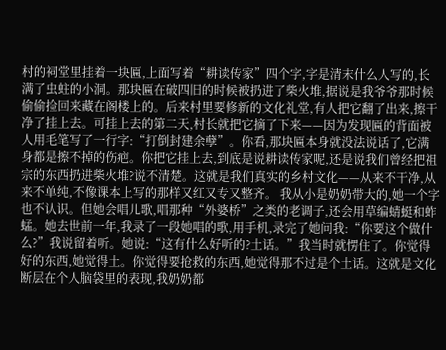村的祠堂里挂着一块匾,上面写着“耕读传家”四个字,字是清末什么人写的,长满了虫蛀的小洞。那块匾在破四旧的时候被扔进了柴火堆,据说是我爷爷那时候偷偷捡回来藏在阁楼上的。后来村里要修新的文化礼堂,有人把它翻了出来,擦干净了挂上去。可挂上去的第二天,村长就把它摘了下来——因为发现匾的背面被人用毛笔写了一行字:“打倒封建余孽”。你看,那块匾本身就没法说话了,它满身都是擦不掉的伤疤。你把它挂上去,到底是说耕读传家呢,还是说我们曾经把祖宗的东西扔进柴火堆?说不清楚。这就是我们真实的乡村文化——从来不干净,从来不单纯,不像课本上写的那样又红又专又整齐。 我从小是奶奶带大的,她一个字也不认识。但她会唱儿歌,唱那种“外婆桥”之类的老调子,还会用草编蜻蜓和蚱蜢。她去世前一年,我录了一段她唱的歌,用手机,录完了她问我:“你要这个做什么?”我说留着听。她说:“这有什么好听的?土话。”我当时就愣住了。你觉得好的东西,她觉得土。你觉得要抢救的东西,她觉得那不过是个土话。这就是文化断层在个人脑袋里的表现,我奶奶都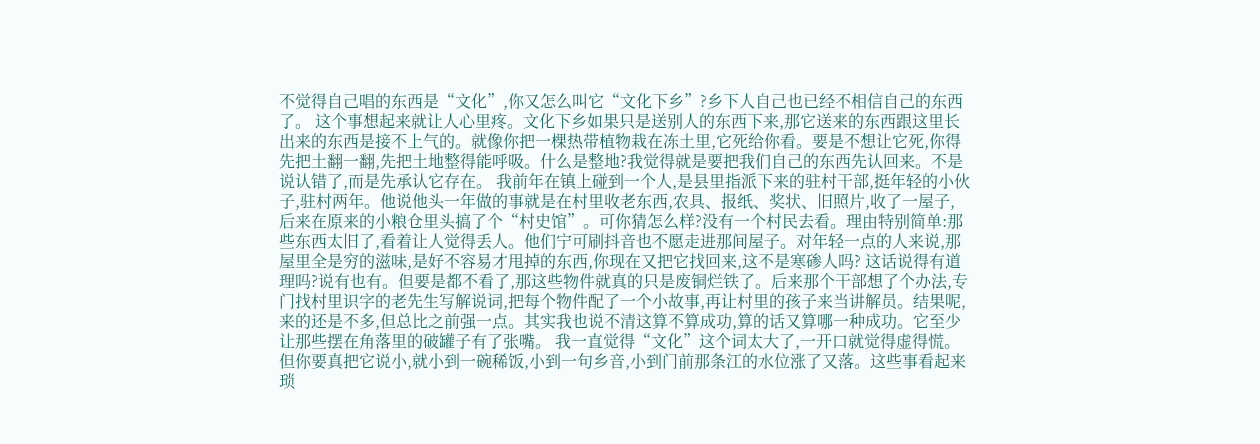不觉得自己唱的东西是“文化”,你又怎么叫它“文化下乡”?乡下人自己也已经不相信自己的东西了。 这个事想起来就让人心里疼。文化下乡如果只是送别人的东西下来,那它送来的东西跟这里长出来的东西是接不上气的。就像你把一棵热带植物栽在冻土里,它死给你看。要是不想让它死,你得先把土翻一翻,先把土地整得能呼吸。什么是整地?我觉得就是要把我们自己的东西先认回来。不是说认错了,而是先承认它存在。 我前年在镇上碰到一个人,是县里指派下来的驻村干部,挺年轻的小伙子,驻村两年。他说他头一年做的事就是在村里收老东西,农具、报纸、奖状、旧照片,收了一屋子,后来在原来的小粮仓里头搞了个“村史馆”。可你猜怎么样?没有一个村民去看。理由特别简单:那些东西太旧了,看着让人觉得丢人。他们宁可刷抖音也不愿走进那间屋子。对年轻一点的人来说,那屋里全是穷的滋味,是好不容易才甩掉的东西,你现在又把它找回来,这不是寒碜人吗? 这话说得有道理吗?说有也有。但要是都不看了,那这些物件就真的只是废铜烂铁了。后来那个干部想了个办法,专门找村里识字的老先生写解说词,把每个物件配了一个小故事,再让村里的孩子来当讲解员。结果呢,来的还是不多,但总比之前强一点。其实我也说不清这算不算成功,算的话又算哪一种成功。它至少让那些摆在角落里的破罐子有了张嘴。 我一直觉得“文化”这个词太大了,一开口就觉得虚得慌。但你要真把它说小,就小到一碗稀饭,小到一句乡音,小到门前那条江的水位涨了又落。这些事看起来琐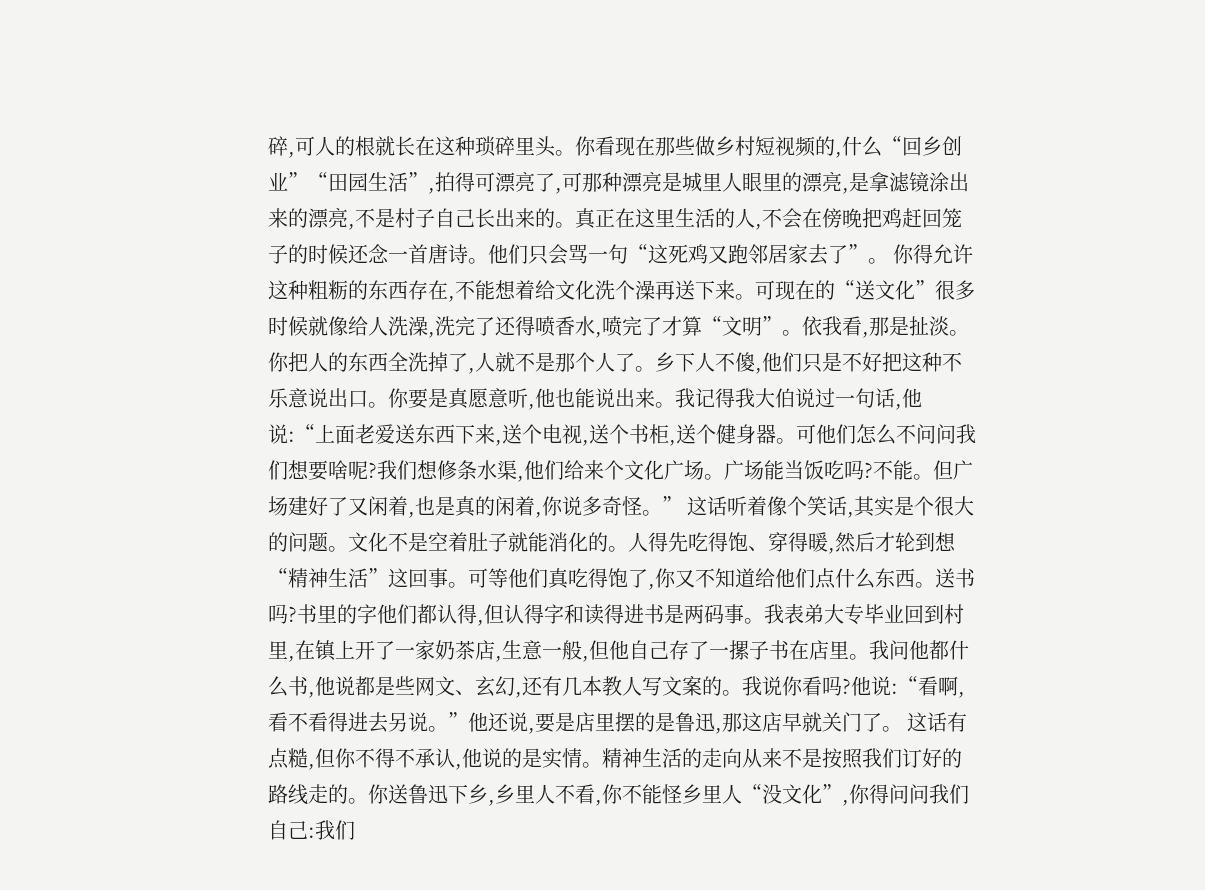碎,可人的根就长在这种琐碎里头。你看现在那些做乡村短视频的,什么“回乡创业”“田园生活”,拍得可漂亮了,可那种漂亮是城里人眼里的漂亮,是拿滤镜涂出来的漂亮,不是村子自己长出来的。真正在这里生活的人,不会在傍晚把鸡赶回笼子的时候还念一首唐诗。他们只会骂一句“这死鸡又跑邻居家去了”。 你得允许这种粗粝的东西存在,不能想着给文化洗个澡再送下来。可现在的“送文化”很多时候就像给人洗澡,洗完了还得喷香水,喷完了才算“文明”。依我看,那是扯淡。你把人的东西全洗掉了,人就不是那个人了。乡下人不傻,他们只是不好把这种不乐意说出口。你要是真愿意听,他也能说出来。我记得我大伯说过一句话,他说:“上面老爱送东西下来,送个电视,送个书柜,送个健身器。可他们怎么不问问我们想要啥呢?我们想修条水渠,他们给来个文化广场。广场能当饭吃吗?不能。但广场建好了又闲着,也是真的闲着,你说多奇怪。” 这话听着像个笑话,其实是个很大的问题。文化不是空着肚子就能消化的。人得先吃得饱、穿得暖,然后才轮到想“精神生活”这回事。可等他们真吃得饱了,你又不知道给他们点什么东西。送书吗?书里的字他们都认得,但认得字和读得进书是两码事。我表弟大专毕业回到村里,在镇上开了一家奶茶店,生意一般,但他自己存了一摞子书在店里。我问他都什么书,他说都是些网文、玄幻,还有几本教人写文案的。我说你看吗?他说:“看啊,看不看得进去另说。”他还说,要是店里摆的是鲁迅,那这店早就关门了。 这话有点糙,但你不得不承认,他说的是实情。精神生活的走向从来不是按照我们订好的路线走的。你送鲁迅下乡,乡里人不看,你不能怪乡里人“没文化”,你得问问我们自己:我们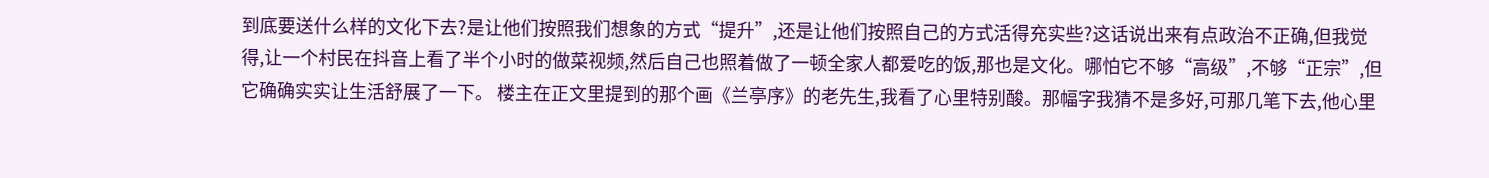到底要送什么样的文化下去?是让他们按照我们想象的方式“提升”,还是让他们按照自己的方式活得充实些?这话说出来有点政治不正确,但我觉得,让一个村民在抖音上看了半个小时的做菜视频,然后自己也照着做了一顿全家人都爱吃的饭,那也是文化。哪怕它不够“高级”,不够“正宗”,但它确确实实让生活舒展了一下。 楼主在正文里提到的那个画《兰亭序》的老先生,我看了心里特别酸。那幅字我猜不是多好,可那几笔下去,他心里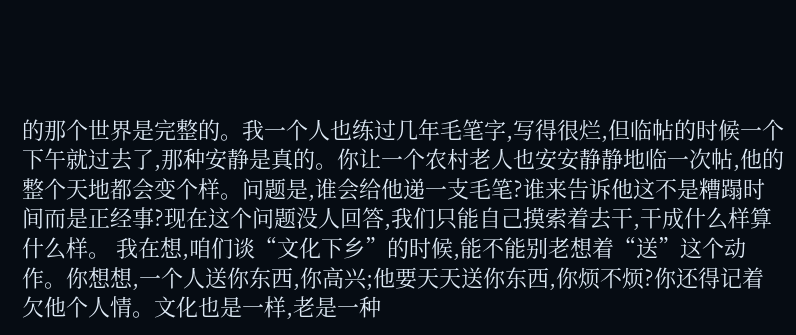的那个世界是完整的。我一个人也练过几年毛笔字,写得很烂,但临帖的时候一个下午就过去了,那种安静是真的。你让一个农村老人也安安静静地临一次帖,他的整个天地都会变个样。问题是,谁会给他递一支毛笔?谁来告诉他这不是糟蹋时间而是正经事?现在这个问题没人回答,我们只能自己摸索着去干,干成什么样算什么样。 我在想,咱们谈“文化下乡”的时候,能不能别老想着“送”这个动作。你想想,一个人送你东西,你高兴;他要天天送你东西,你烦不烦?你还得记着欠他个人情。文化也是一样,老是一种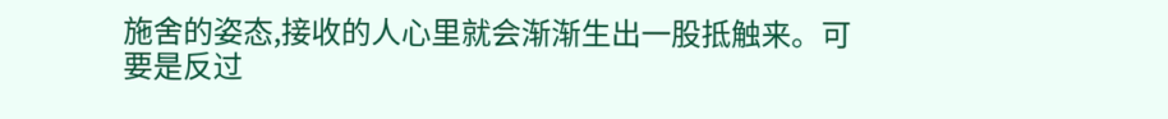施舍的姿态,接收的人心里就会渐渐生出一股抵触来。可要是反过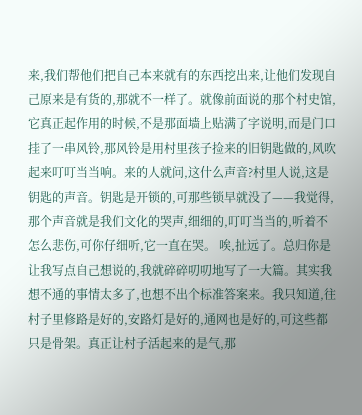来,我们帮他们把自己本来就有的东西挖出来,让他们发现自己原来是有货的,那就不一样了。就像前面说的那个村史馆,它真正起作用的时候,不是那面墙上贴满了字说明,而是门口挂了一串风铃,那风铃是用村里孩子捡来的旧钥匙做的,风吹起来叮叮当当响。来的人就问,这什么声音?村里人说,这是钥匙的声音。钥匙是开锁的,可那些锁早就没了——我觉得,那个声音就是我们文化的哭声,细细的,叮叮当当的,听着不怎么悲伤,可你仔细听,它一直在哭。 唉,扯远了。总归你是让我写点自己想说的,我就碎碎叨叨地写了一大篇。其实我想不通的事情太多了,也想不出个标准答案来。我只知道,往村子里修路是好的,安路灯是好的,通网也是好的,可这些都只是骨架。真正让村子活起来的是气,那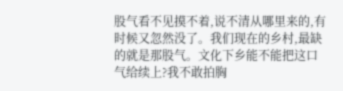股气看不见摸不着,说不清从哪里来的,有时候又忽然没了。我们现在的乡村,最缺的就是那股气。文化下乡能不能把这口气给续上?我不敢拍胸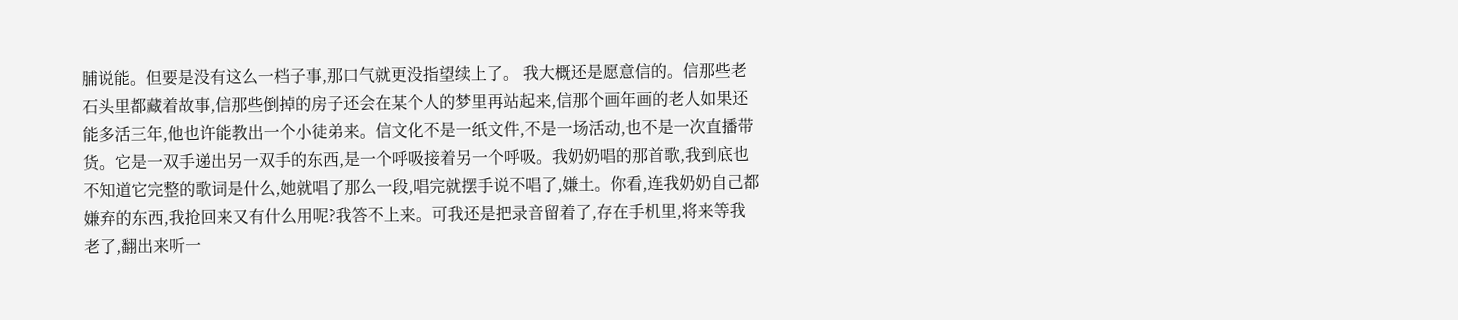脯说能。但要是没有这么一档子事,那口气就更没指望续上了。 我大概还是愿意信的。信那些老石头里都藏着故事,信那些倒掉的房子还会在某个人的梦里再站起来,信那个画年画的老人如果还能多活三年,他也许能教出一个小徒弟来。信文化不是一纸文件,不是一场活动,也不是一次直播带货。它是一双手递出另一双手的东西,是一个呼吸接着另一个呼吸。我奶奶唱的那首歌,我到底也不知道它完整的歌词是什么,她就唱了那么一段,唱完就摆手说不唱了,嫌土。你看,连我奶奶自己都嫌弃的东西,我抢回来又有什么用呢?我答不上来。可我还是把录音留着了,存在手机里,将来等我老了,翻出来听一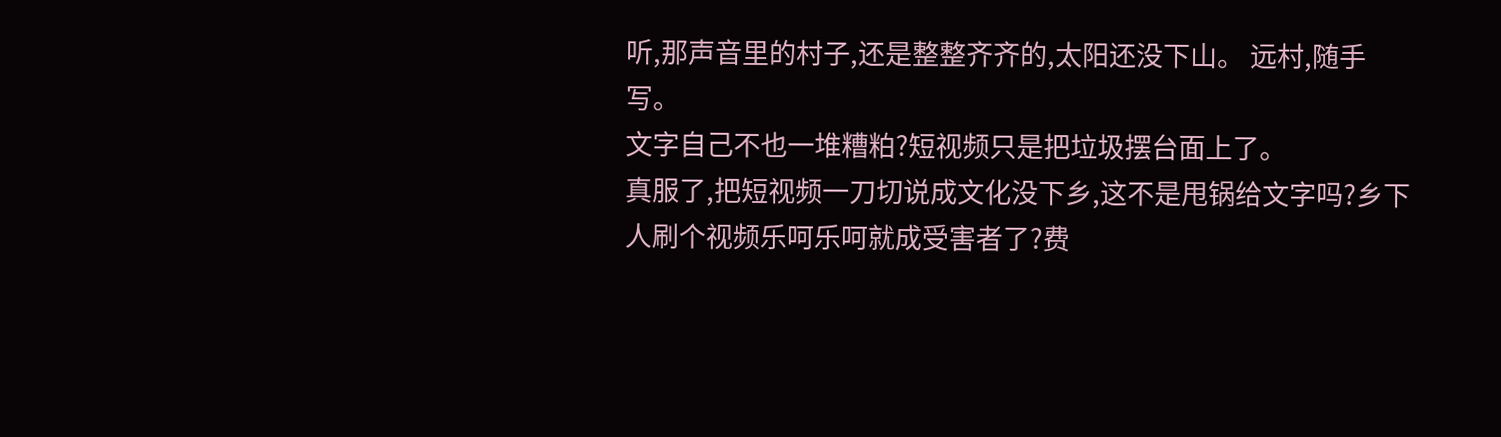听,那声音里的村子,还是整整齐齐的,太阳还没下山。 远村,随手写。
文字自己不也一堆糟粕?短视频只是把垃圾摆台面上了。
真服了,把短视频一刀切说成文化没下乡,这不是甩锅给文字吗?乡下人刷个视频乐呵乐呵就成受害者了?费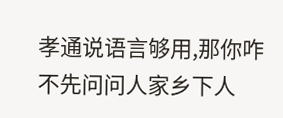孝通说语言够用,那你咋不先问问人家乡下人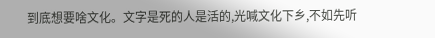到底想要啥文化。文字是死的人是活的,光喊文化下乡,不如先听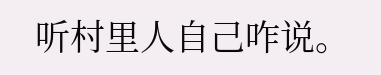听村里人自己咋说。